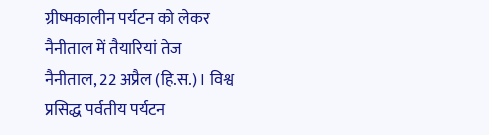ग्रीष्मकालीन पर्यटन को लेकर नैनीताल में तैयारियां तेज
नैनीताल, 22 अप्रैल (हि.स.)। विश्व प्रसिद्ध पर्वतीय पर्यटन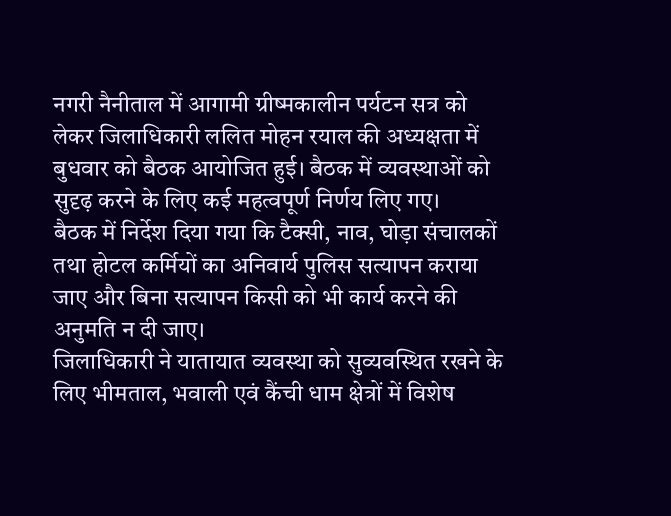नगरी नैनीताल में आगामी ग्रीष्मकालीन पर्यटन सत्र को लेकर जिलाधिकारी ललित मोहन रयाल की अध्यक्षता में बुधवार को बैठक आयोजित हुई। बैठक में व्यवस्थाओं को सुदृढ़ करने के लिए कई महत्वपूर्ण निर्णय लिए गए।
बैठक में निर्देश दिया गया कि टैक्सी, नाव, घोड़ा संचालकों तथा होटल कर्मियों का अनिवार्य पुलिस सत्यापन कराया जाए और बिना सत्यापन किसी को भी कार्य करने की अनुमति न दी जाए।
जिलाधिकारी ने यातायात व्यवस्था को सुव्यवस्थित रखने के लिए भीमताल, भवाली एवं कैंची धाम क्षेत्रों में विशेष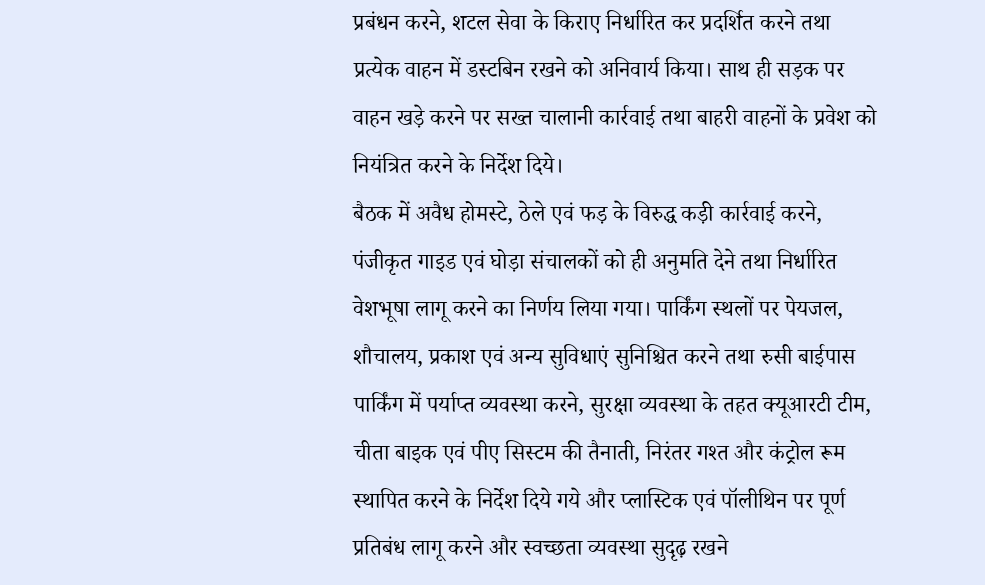प्रबंधन करने, शटल सेवा के किराए निर्धारित कर प्रदर्शित करने तथा प्रत्येक वाहन में डस्टबिन रखने को अनिवार्य किया। साथ ही सड़क पर वाहन खड़े करने पर सख्त चालानी कार्रवाई तथा बाहरी वाहनों के प्रवेश को नियंत्रित करने के निर्देश दिये।
बैठक में अवैध होमस्टे, ठेले एवं फड़ के विरुद्ध कड़ी कार्रवाई करने, पंजीकृत गाइड एवं घोड़ा संचालकों को ही अनुमति देने तथा निर्धारित वेशभूषा लागू करने का निर्णय लिया गया। पार्किंग स्थलों पर पेयजल, शौचालय, प्रकाश एवं अन्य सुविधाएं सुनिश्चित करने तथा रुसी बाईपास पार्किंग में पर्याप्त व्यवस्था करने, सुरक्षा व्यवस्था के तहत क्यूआरटी टीम, चीता बाइक एवं पीए सिस्टम की तैनाती, निरंतर गश्त और कंट्रोल रूम स्थापित करने के निर्देश दिये गये और प्लास्टिक एवं पॉलीथिन पर पूर्ण प्रतिबंध लागू करने और स्वच्छता व्यवस्था सुदृढ़ रखने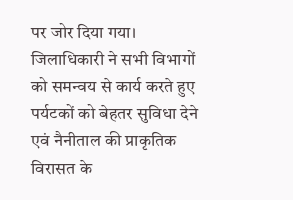पर जोर दिया गया। जिलाधिकारी ने सभी विभागों को समन्वय से कार्य करते हुए पर्यटकों को बेहतर सुविधा देने एवं नैनीताल की प्राकृतिक विरासत के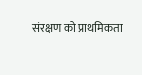संरक्षण को प्राथमिकता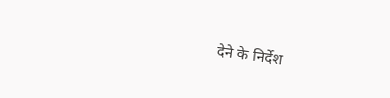देने के निर्देश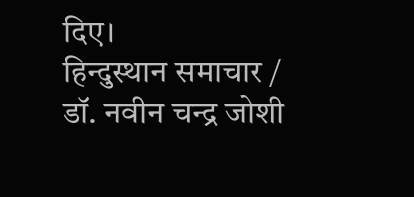दिए।
हिन्दुस्थान समाचार / डॉ. नवीन चन्द्र जोशी